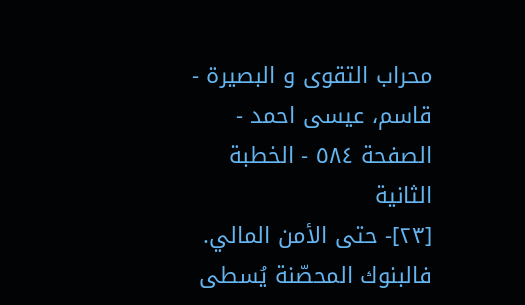محراب التقوى و البصيرة - قاسم، عيسى احمد - الصفحة ٥٨٤ - الخطبة الثانية
[٢٣]- حتى الأمن المالي. فالبنوك المحصّنة يُسطى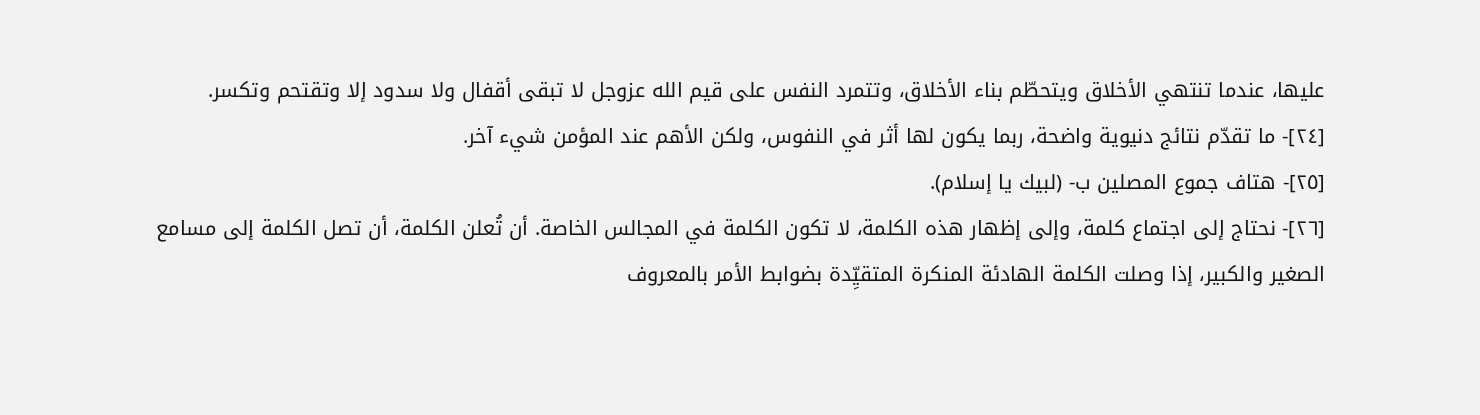عليها، عندما تنتهي الأخلاق ويتحطّم بناء الأخلاق، وتتمرد النفس على قيم الله عزوجل لا تبقى أقفال ولا سدود إلا وتقتحم وتكسر.
[٢٤]- ما تقدّم نتائج دنيوية واضحة، ربما يكون لها أثر في النفوس، ولكن الأهم عند المؤمن شيء آخر.
[٢٥]- هتاف جموع المصلين ب- (لبيك يا إسلام).
[٢٦]- نحتاج إلى اجتماع كلمة، وإلى إظهار هذه الكلمة، لا تكون الكلمة في المجالس الخاصة. أن تُعلن الكلمة، أن تصل الكلمة إلى مسامع الصغير والكبير، إذا وصلت الكلمة الهادئة المنكرة المتقيِّدة بضوابط الأمر بالمعروف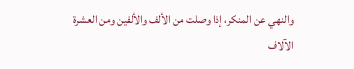والنهي عن المنكر، إذا وصلت من الألف والألفين ومن العشرة الآلاف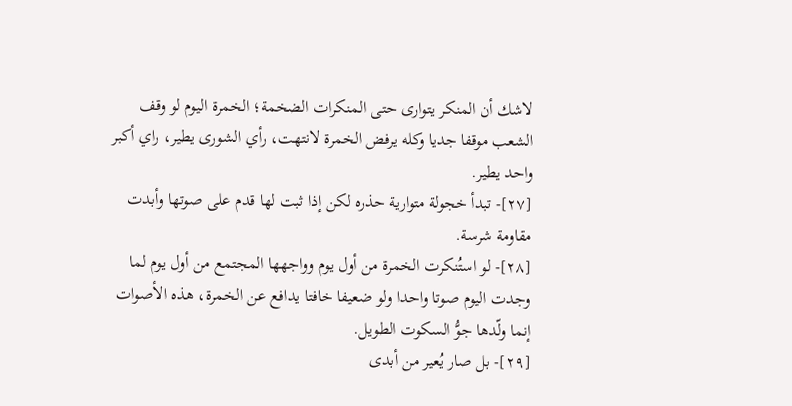لاشك أن المنكر يتوارى حتى المنكرات الضخمة؛ الخمرة اليوم لو وقف الشعب موقفا جديا وكله يرفض الخمرة لانتهت، رأي الشورى يطير، راي أكبر واحد يطير.
[٢٧]- تبدأ خجولة متوارية حذره لكن إذا ثبت لها قدم على صوتها وأبدت مقاومة شرسة.
[٢٨]- لو استُنكرت الخمرة من أول يوم وواجهها المجتمع من أول يوم لما وجدت اليوم صوتا واحدا ولو ضعيفا خافتا يدافع عن الخمرة، هذه الأصوات إنما ولّدها جوُّ السكوت الطويل.
[٢٩]- بل صار يُعير من أبدى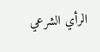الرأي الشرعي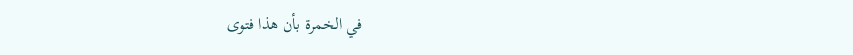في الخمرة بأن هذا فتوى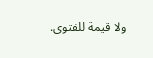ولا قيمة للفتوى.